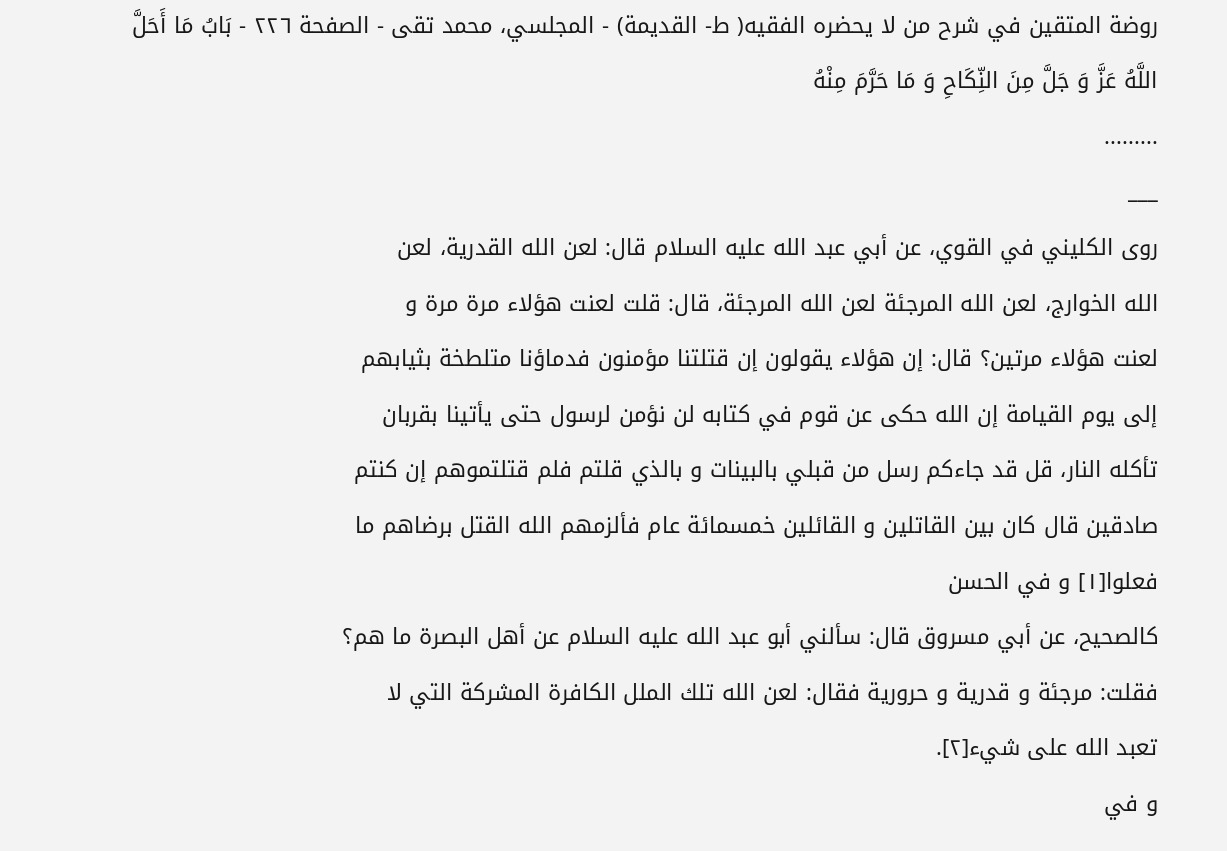روضة المتقين في شرح من لا يحضره الفقيه( ط- القديمة) - المجلسي، محمد تقى - الصفحة ٢٢٦ - بَابُ مَا أَحَلَّ اللَّهُ عَزَّ وَ جَلَّ مِنَ النِّكَاحِ وَ مَا حَرَّمَ مِنْهُ
.........
___
روى الكليني في القوي، عن أبي عبد الله عليه السلام قال: لعن الله القدرية، لعن
الله الخوارج، لعن الله المرجئة لعن الله المرجئة، قال: قلت لعنت هؤلاء مرة مرة و
لعنت هؤلاء مرتين؟ قال: إن هؤلاء يقولون إن قتلتنا مؤمنون فدماؤنا متلطخة بثيابهم
إلى يوم القيامة إن الله حكى عن قوم في كتابه لن نؤمن لرسول حتى يأتينا بقربان
تأكله النار، قل قد جاءكم رسل من قبلي بالبينات و بالذي قلتم فلم قتلتموهم إن كنتم
صادقين قال كان بين القاتلين و القائلين خمسمائة عام فألزمهم الله القتل برضاهم ما
فعلوا[١] و في الحسن
كالصحيح، عن أبي مسروق قال: سألني أبو عبد الله عليه السلام عن أهل البصرة ما هم؟
فقلت: مرجئة و قدرية و حرورية فقال: لعن الله تلك الملل الكافرة المشركة التي لا
تعبد الله على شيء[٢].
و في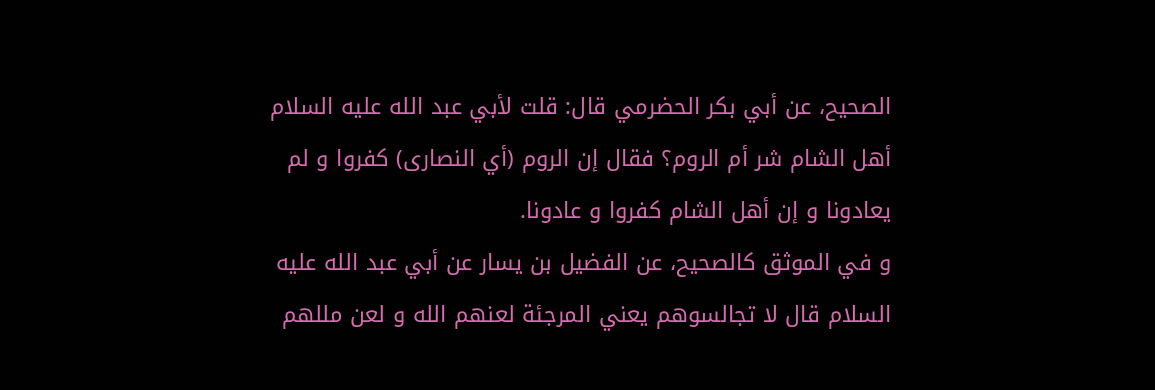الصحيح، عن أبي بكر الحضرمي قال: قلت لأبي عبد الله عليه السلام أهل الشام شر أم الروم؟ فقال إن الروم (أي النصارى) كفروا و لم يعادونا و إن أهل الشام كفروا و عادونا.
و في الموثق كالصحيح، عن الفضيل بن يسار عن أبي عبد الله عليه السلام قال لا تجالسوهم يعني المرجئة لعنهم الله و لعن مللهم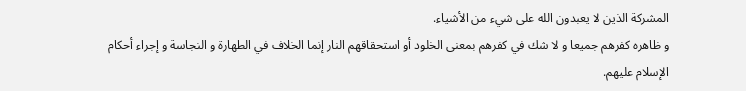المشركة الذين لا يعبدون الله على شيء من الأشياء.
و ظاهره كفرهم جميعا و لا شك في كفرهم بمعنى الخلود أو استحقاقهم النار إنما الخلاف في الطهارة و النجاسة و إجراء أحكام الإسلام عليهم.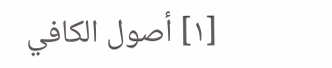[١] أصول الكافي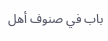باب في صنوف أهل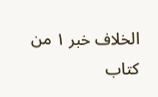الخلاف خبر ١ من كتاب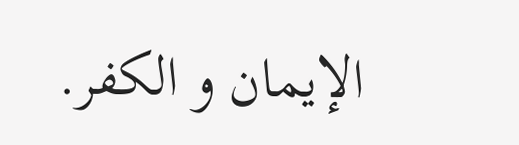الإيمان و الكفر.